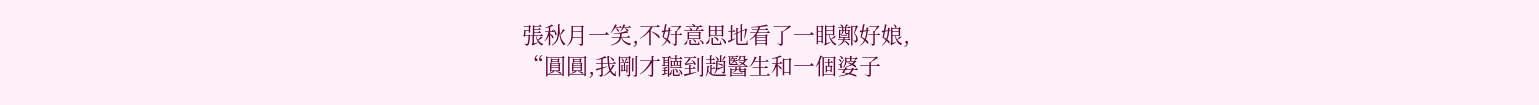張秋月一笑,不好意思地看了一眼鄭好娘,
“圓圓,我剛才聽到趙醫生和一個婆子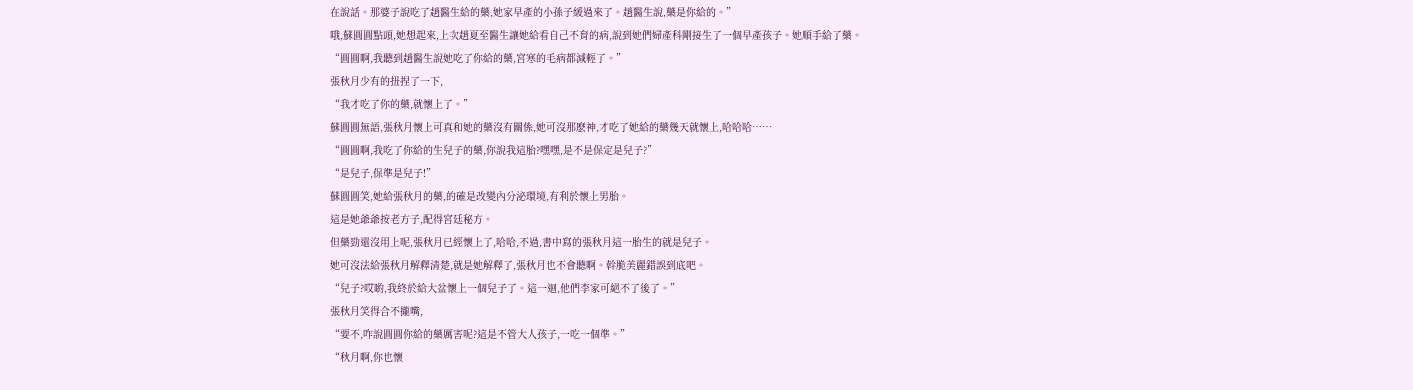在說話。那婆子說吃了趙醫生給的藥,她家早產的小孫子緩過來了。趙醫生說,藥是你給的。”
哦,蘇圓圓點頭,她想起來,上次趙夏至醫生讓她給看自己不育的病,說到她們婦產科剛接生了一個早產孩子。她順手給了藥。
“圓圓啊,我聽到趙醫生說她吃了你給的藥,宮寒的毛病都減輕了。”
張秋月少有的扭捏了一下,
“我才吃了你的藥,就懷上了。”
蘇圓圓無語,張秋月懷上可真和她的藥沒有關係,她可沒那麽神,才吃了她給的藥幾天就懷上,哈哈哈……
“圓圓啊,我吃了你給的生兒子的藥,你說我這胎?嘿嘿,是不是保定是兒子?”
“是兒子,保準是兒子!”
蘇圓圓笑,她給張秋月的藥,的確是改變內分泌環境,有利於懷上男胎。
這是她爺爺按老方子,配得宮廷秘方。
但藥勁還沒用上呢,張秋月已經懷上了,哈哈,不過,書中寫的張秋月這一胎生的就是兒子。
她可沒法給張秋月解釋清楚,就是她解釋了,張秋月也不會聽啊。幹脆美麗錯誤到底吧。
“兒子?哎喲,我終於給大盆懷上一個兒子了。這一迴,他們李家可絕不了後了。”
張秋月笑得合不攏嘴,
“要不,咋說圓圓你給的藥厲害呢?這是不管大人孩子,一吃一個準。”
“秋月啊,你也懷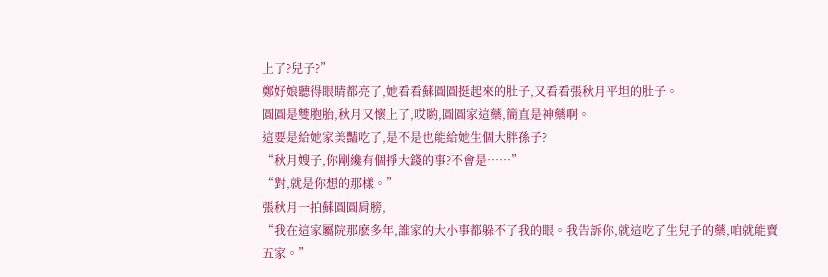上了?兒子?”
鄭好娘聽得眼睛都亮了,她看看蘇圓圓挺起來的肚子,又看看張秋月平坦的肚子。
圓圓是雙胞胎,秋月又懷上了,哎喲,圓圓家這藥,簡直是神藥啊。
這要是給她家美豔吃了,是不是也能給她生個大胖孫子?
“秋月嫂子,你剛纔有個掙大錢的事?不會是……”
“對,就是你想的那樣。”
張秋月一拍蘇圓圓肩膀,
“我在這家屬院那麽多年,誰家的大小事都躲不了我的眼。我告訴你,就這吃了生兒子的藥,咱就能賣五家。”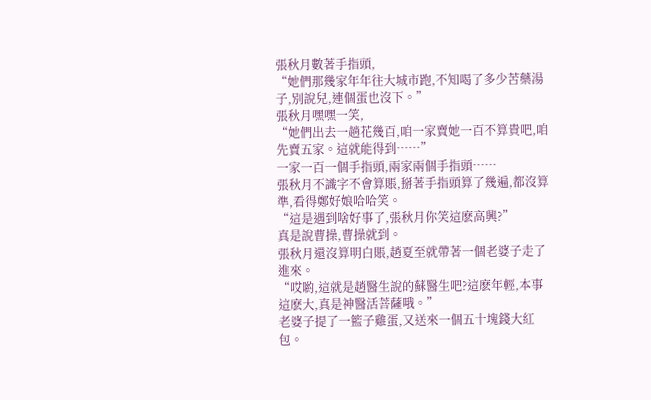張秋月數著手指頭,
“她們那幾家年年往大城市跑,不知喝了多少苦藥湯子,別說兒,連個蛋也沒下。”
張秋月嘿嘿一笑,
“她們出去一趟花幾百,咱一家賣她一百不算貴吧,咱先賣五家。這就能得到……”
一家一百一個手指頭,兩家兩個手指頭……
張秋月不識字不會算賬,掰著手指頭算了幾遍,都沒算準,看得鄭好娘哈哈笑。
“這是遇到啥好事了,張秋月你笑這麽高興?”
真是說曹操,曹操就到。
張秋月還沒算明白賬,趙夏至就帶著一個老婆子走了進來。
“哎喲,這就是趙醫生說的蘇醫生吧?這麽年輕,本事這麽大,真是神醫活菩薩哦。”
老婆子提了一籃子雞蛋,又送來一個五十塊錢大紅包。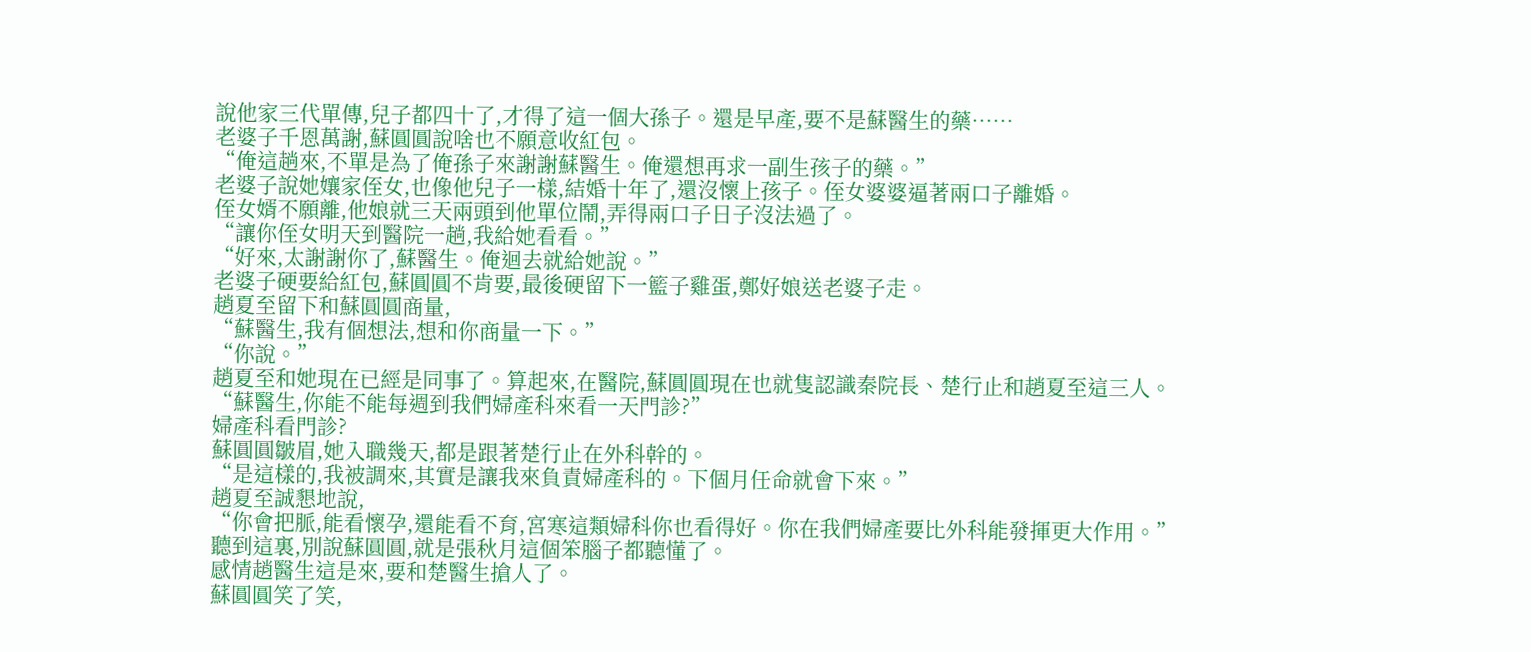說他家三代單傳,兒子都四十了,才得了這一個大孫子。還是早產,要不是蘇醫生的藥……
老婆子千恩萬謝,蘇圓圓說啥也不願意收紅包。
“俺這趟來,不單是為了俺孫子來謝謝蘇醫生。俺還想再求一副生孩子的藥。”
老婆子說她孃家侄女,也像他兒子一樣,結婚十年了,還沒懷上孩子。侄女婆婆逼著兩口子離婚。
侄女婿不願離,他娘就三天兩頭到他單位鬧,弄得兩口子日子沒法過了。
“讓你侄女明天到醫院一趟,我給她看看。”
“好來,太謝謝你了,蘇醫生。俺迴去就給她說。”
老婆子硬要給紅包,蘇圓圓不肯要,最後硬留下一籃子雞蛋,鄭好娘送老婆子走。
趙夏至留下和蘇圓圓商量,
“蘇醫生,我有個想法,想和你商量一下。”
“你說。”
趙夏至和她現在已經是同事了。算起來,在醫院,蘇圓圓現在也就隻認識秦院長、楚行止和趙夏至這三人。
“蘇醫生,你能不能每週到我們婦產科來看一天門診?”
婦產科看門診?
蘇圓圓皺眉,她入職幾天,都是跟著楚行止在外科幹的。
“是這樣的,我被調來,其實是讓我來負責婦產科的。下個月任命就會下來。”
趙夏至誠懇地說,
“你會把脈,能看懷孕,還能看不育,宮寒這類婦科你也看得好。你在我們婦產要比外科能發揮更大作用。”
聽到這裏,別說蘇圓圓,就是張秋月這個笨腦子都聽懂了。
感情趙醫生這是來,要和楚醫生搶人了。
蘇圓圓笑了笑,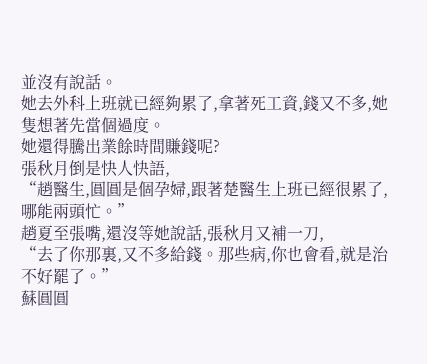並沒有說話。
她去外科上班就已經夠累了,拿著死工資,錢又不多,她隻想著先當個過度。
她還得騰出業餘時間賺錢呢?
張秋月倒是快人快語,
“趙醫生,圓圓是個孕婦,跟著楚醫生上班已經很累了,哪能兩頭忙。”
趙夏至張嘴,還沒等她說話,張秋月又補一刀,
“去了你那裏,又不多給錢。那些病,你也會看,就是治不好罷了。”
蘇圓圓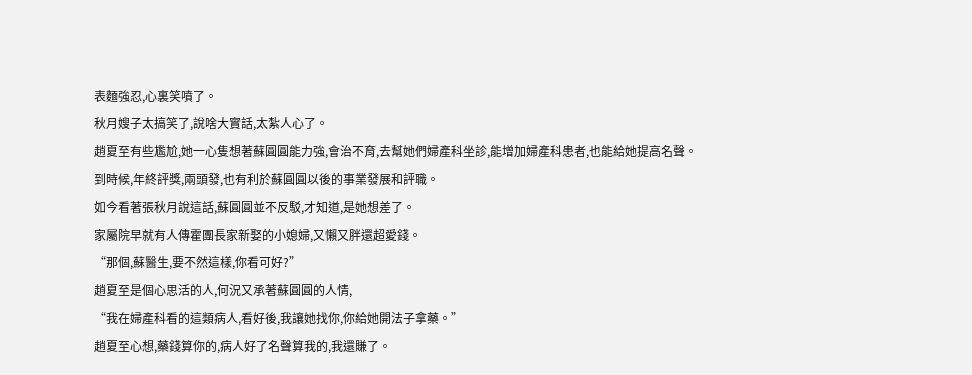表麵強忍,心裏笑噴了。
秋月嫂子太搞笑了,說啥大實話,太紮人心了。
趙夏至有些尷尬,她一心隻想著蘇圓圓能力強,會治不育,去幫她們婦產科坐診,能增加婦產科患者,也能給她提高名聲。
到時候,年終評獎,兩頭發,也有利於蘇圓圓以後的事業發展和評職。
如今看著張秋月說這話,蘇圓圓並不反駁,才知道,是她想差了。
家屬院早就有人傳霍團長家新娶的小媳婦,又懶又胖還超愛錢。
“那個,蘇醫生,要不然這樣,你看可好?”
趙夏至是個心思活的人,何況又承著蘇圓圓的人情,
“我在婦產科看的這類病人,看好後,我讓她找你,你給她開法子拿藥。”
趙夏至心想,藥錢算你的,病人好了名聲算我的,我還賺了。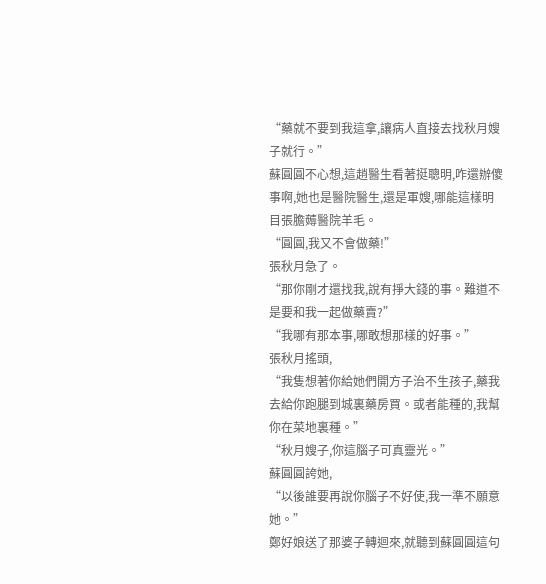“藥就不要到我這拿,讓病人直接去找秋月嫂子就行。”
蘇圓圓不心想,這趙醫生看著挺聰明,咋還辦傻事啊,她也是醫院醫生,還是軍嫂,哪能這樣明目張膽薅醫院羊毛。
“圓圓,我又不會做藥!”
張秋月急了。
“那你剛才還找我,說有掙大錢的事。難道不是要和我一起做藥賣?”
“我哪有那本事,哪敢想那樣的好事。”
張秋月搖頭,
“我隻想著你給她們開方子治不生孩子,藥我去給你跑腿到城裏藥房買。或者能種的,我幫你在菜地裏種。”
“秋月嫂子,你這腦子可真靈光。”
蘇圓圓誇她,
“以後誰要再說你腦子不好使,我一準不願意她。”
鄭好娘送了那婆子轉迴來,就聽到蘇圓圓這句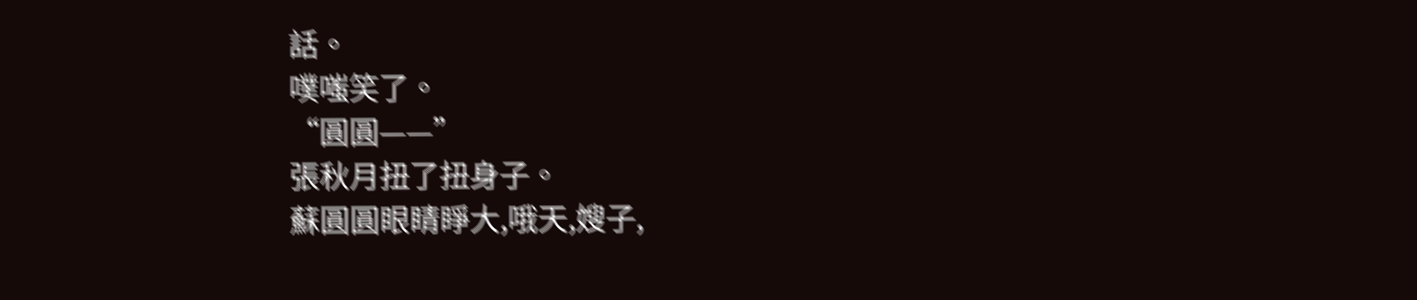話。
噗嗤笑了。
“圓圓——”
張秋月扭了扭身子。
蘇圓圓眼睛睜大,哦天,嫂子,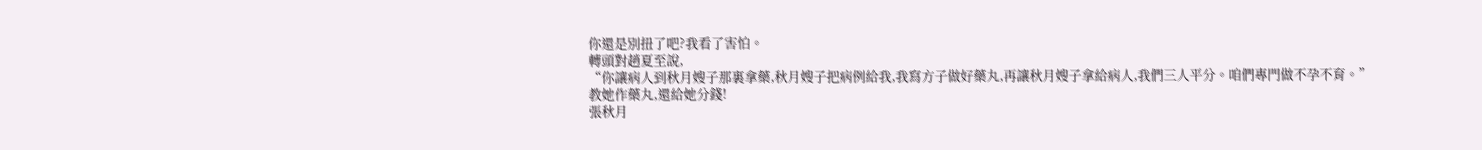你還是別扭了吧?我看了害怕。
轉頭對趙夏至說,
“你讓病人到秋月嫂子那裏拿藥,秋月嫂子把病例給我,我寫方子做好藥丸,再讓秋月嫂子拿給病人,我們三人平分。咱們專門做不孕不育。”
教她作藥丸,還給她分錢!
張秋月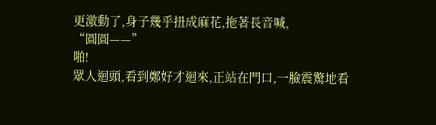更激動了,身子幾乎扭成麻花,拖著長音喊,
“圓圓——”
啪!
眾人迴頭,看到鄭好才迴來,正站在門口,一臉震驚地看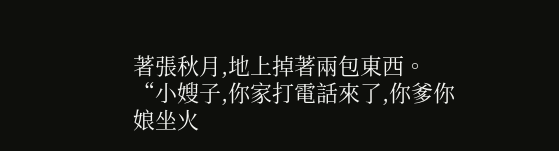著張秋月,地上掉著兩包東西。
“小嫂子,你家打電話來了,你爹你娘坐火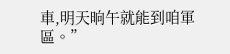車,明天晌午就能到咱軍區。”